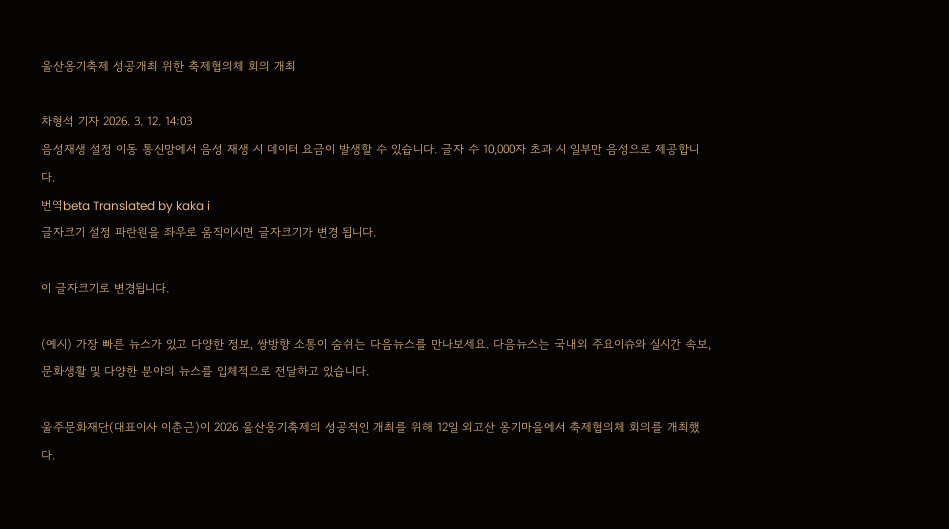울산옹기축제 성공개최 위한 축제협의체 회의 개최

차형석 기자 2026. 3. 12. 14:03
음성재생 설정 이동 통신망에서 음성 재생 시 데이터 요금이 발생할 수 있습니다. 글자 수 10,000자 초과 시 일부만 음성으로 제공합니다.
번역beta Translated by kaka i
글자크기 설정 파란원을 좌우로 움직이시면 글자크기가 변경 됩니다.

이 글자크기로 변경됩니다.

(예시) 가장 빠른 뉴스가 있고 다양한 정보, 쌍방향 소통이 숨쉬는 다음뉴스를 만나보세요. 다음뉴스는 국내외 주요이슈와 실시간 속보, 문화생활 및 다양한 분야의 뉴스를 입체적으로 전달하고 있습니다.

울주문화재단(대표이사 이춘근)이 2026 울산옹기축제의 성공적인 개최를 위해 12일 외고산 옹기마을에서 축제협의체 회의를 개최했다.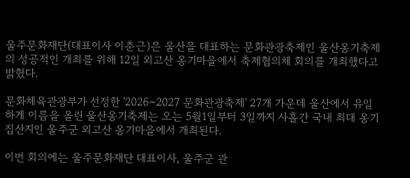울주문화재단(대표이사 이춘근)은 울산을 대표하는 문화관광축제인 울산옹기축제의 성공적인 개최를 위해 12일 외고산 옹기마을에서 축제협의체 회의를 개최했다고 밝혔다.

문화체육관광부가 선정한 '2026~2027 문화관광축제' 27개 가운데 울산에서 유일하게 이름을 올린 울산옹기축제는 오는 5월1일부터 3일까지 사흘간 국내 최대 옹기 집산지인 울주군 외고산 옹기마을에서 개최된다.

이번 회의에는 울주문화재단 대표이사, 울주군 관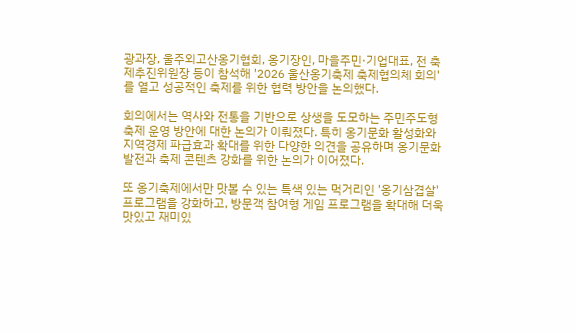광과장, 울주외고산옹기협회, 옹기장인, 마을주민·기업대표, 전 축제추진위원장 등이 참석해 '2026 울산옹기축제 축제협의체 회의'를 열고 성공적인 축제를 위한 협력 방안을 논의했다.

회의에서는 역사와 전통을 기반으로 상생을 도모하는 주민주도형 축제 운영 방안에 대한 논의가 이뤄졌다. 특히 옹기문화 활성화와 지역경제 파급효과 확대를 위한 다양한 의견을 공유하며 옹기문화 발전과 축제 콘텐츠 강화를 위한 논의가 이어졌다.

또 옹기축제에서만 맛볼 수 있는 특색 있는 먹거리인 '옹기삼겹살' 프로그램을 강화하고, 방문객 참여형 게임 프로그램을 확대해 더욱 맛있고 재미있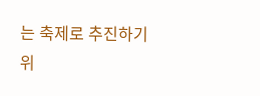는 축제로 추진하기 위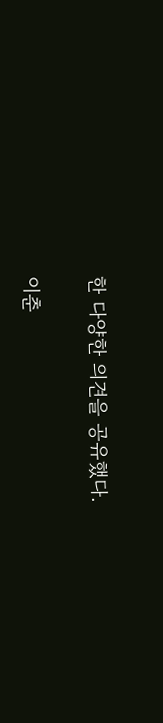한 다양한 의견을 공유했다.

이춘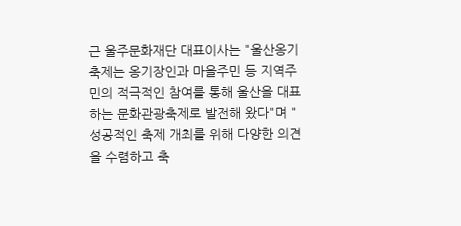근 울주문화재단 대표이사는 "울산옹기축제는 옹기장인과 마을주민 등 지역주민의 적극적인 참여를 통해 울산을 대표하는 문화관광축제로 발전해 왔다"며 "성공적인 축제 개최를 위해 다양한 의견을 수렴하고 축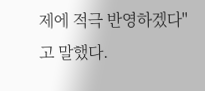제에 적극 반영하겠다"고 말했다.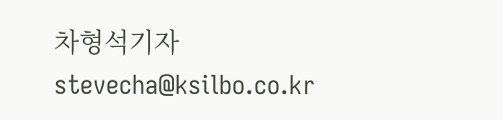차형석기자 stevecha@ksilbo.co.kr